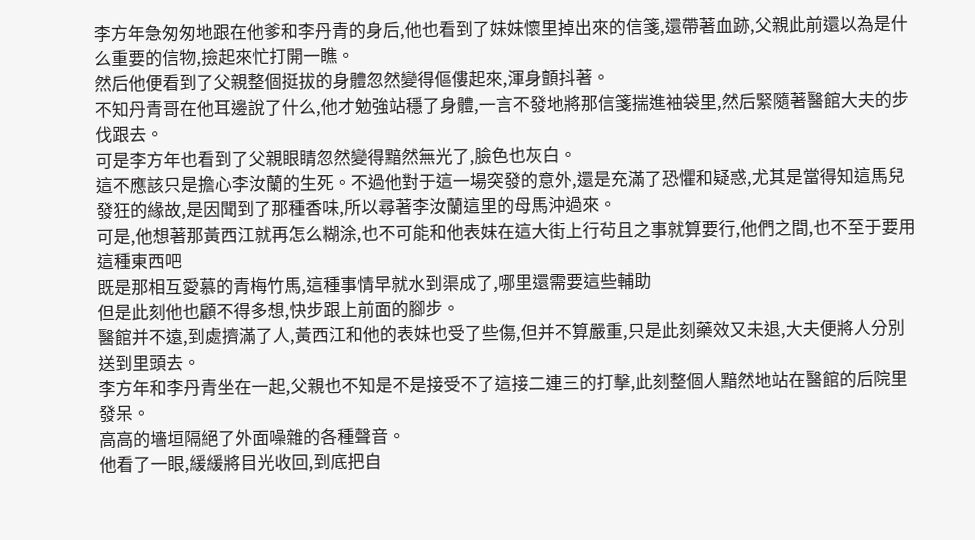李方年急匆匆地跟在他爹和李丹青的身后,他也看到了妹妹懷里掉出來的信箋,還帶著血跡,父親此前還以為是什么重要的信物,撿起來忙打開一瞧。
然后他便看到了父親整個挺拔的身體忽然變得傴僂起來,渾身顫抖著。
不知丹青哥在他耳邊說了什么,他才勉強站穩了身體,一言不發地將那信箋揣進袖袋里,然后緊隨著醫館大夫的步伐跟去。
可是李方年也看到了父親眼睛忽然變得黯然無光了,臉色也灰白。
這不應該只是擔心李汝蘭的生死。不過他對于這一場突發的意外,還是充滿了恐懼和疑惑,尤其是當得知這馬兒發狂的緣故,是因聞到了那種香味,所以尋著李汝蘭這里的母馬沖過來。
可是,他想著那黃西江就再怎么糊涂,也不可能和他表妹在這大街上行茍且之事就算要行,他們之間,也不至于要用這種東西吧
既是那相互愛慕的青梅竹馬,這種事情早就水到渠成了,哪里還需要這些輔助
但是此刻他也顧不得多想,快步跟上前面的腳步。
醫館并不遠,到處擠滿了人,黃西江和他的表妹也受了些傷,但并不算嚴重,只是此刻藥效又未退,大夫便將人分別送到里頭去。
李方年和李丹青坐在一起,父親也不知是不是接受不了這接二連三的打擊,此刻整個人黯然地站在醫館的后院里發呆。
高高的墻垣隔絕了外面噪雜的各種聲音。
他看了一眼,緩緩將目光收回,到底把自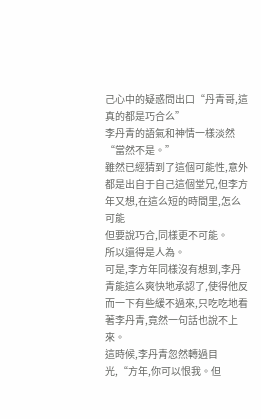己心中的疑惑問出口“丹青哥,這真的都是巧合么”
李丹青的語氣和神情一樣淡然“當然不是。”
雖然已經猜到了這個可能性,意外都是出自于自己這個堂兄,但李方年又想,在這么短的時間里,怎么可能
但要說巧合,同樣更不可能。
所以還得是人為。
可是,李方年同樣沒有想到,李丹青能這么爽快地承認了,使得他反而一下有些緩不過來,只吃吃地看著李丹青,竟然一句話也說不上來。
這時候,李丹青忽然轉過目光,“方年,你可以恨我。但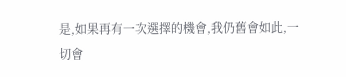是,如果再有一次選擇的機會,我仍舊會如此,一切會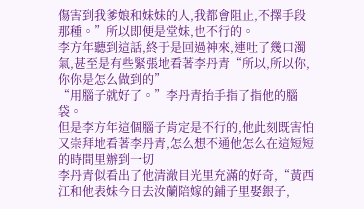傷害到我爹娘和妹妹的人,我都會阻止,不擇手段那種。”所以即便是堂妹,也不行的。
李方年聽到這話,終于是回過神來,連吐了幾口濁氣,甚至是有些緊張地看著李丹青“所以,所以你,你你是怎么做到的”
“用腦子就好了。”李丹青抬手指了指他的腦袋。
但是李方年這個腦子肯定是不行的,他此刻既害怕又崇拜地看著李丹青,怎么想不通他怎么在這短短的時間里辦到一切
李丹青似看出了他清澈目光里充滿的好奇,“黃西江和他表妹今日去汝蘭陪嫁的鋪子里娶銀子,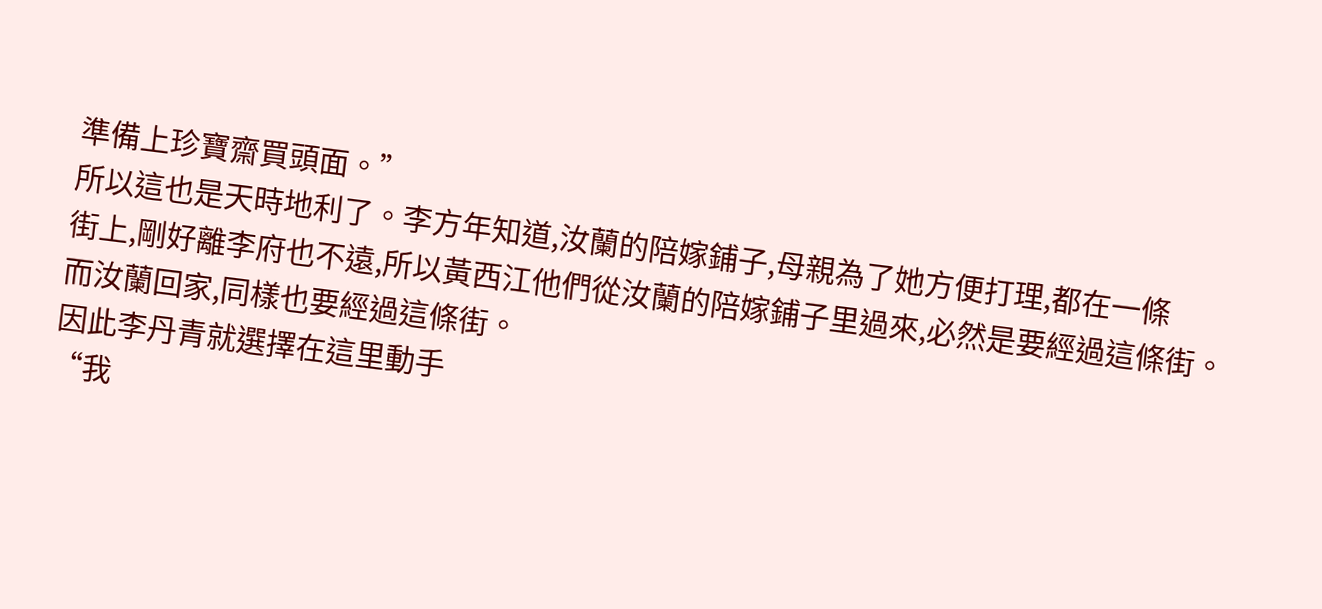準備上珍寶齋買頭面。”
所以這也是天時地利了。李方年知道,汝蘭的陪嫁鋪子,母親為了她方便打理,都在一條
街上,剛好離李府也不遠,所以黃西江他們從汝蘭的陪嫁鋪子里過來,必然是要經過這條街。
而汝蘭回家,同樣也要經過這條街。
因此李丹青就選擇在這里動手
“我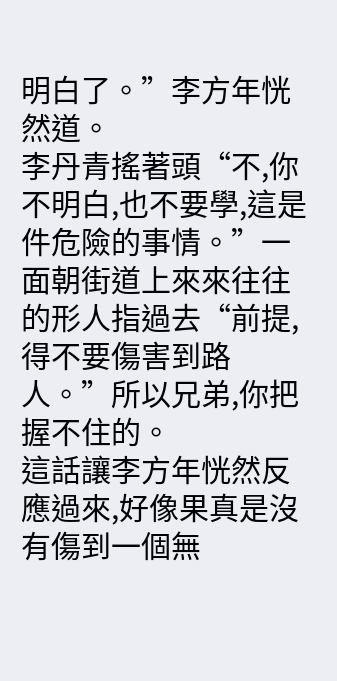明白了。”李方年恍然道。
李丹青搖著頭“不,你不明白,也不要學,這是件危險的事情。”一面朝街道上來來往往的形人指過去“前提,得不要傷害到路人。”所以兄弟,你把握不住的。
這話讓李方年恍然反應過來,好像果真是沒有傷到一個無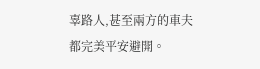辜路人,甚至兩方的車夫都完美平安避開。